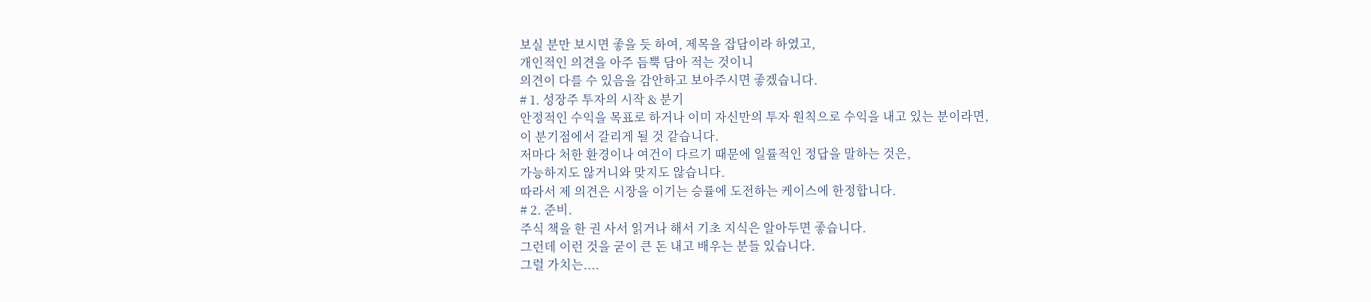보실 분만 보시면 좋을 듯 하여, 제목을 잡담이라 하였고,
개인적인 의견을 아주 듬뿍 담아 적는 것이니
의견이 다를 수 있음을 감안하고 보아주시면 좋겠습니다.
# 1. 성장주 투자의 시작 & 분기
안정적인 수익을 목표로 하거나 이미 자신만의 투자 원칙으로 수익을 내고 있는 분이라면,
이 분기점에서 갈리게 될 것 같습니다.
저마다 처한 환경이나 여건이 다르기 때문에 일률적인 정답을 말하는 것은,
가능하지도 않거니와 맞지도 않습니다.
따라서 제 의견은 시장을 이기는 승률에 도전하는 케이스에 한정합니다.
# 2. 준비.
주식 책을 한 권 사서 읽거나 해서 기초 지식은 알아두면 좋습니다.
그런데 이런 것을 굳이 큰 돈 내고 배우는 분들 있습니다.
그럴 가치는....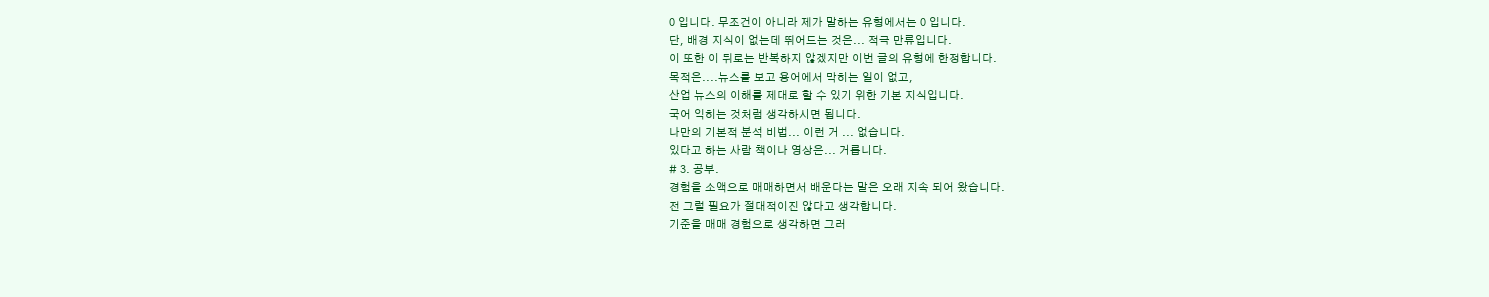0 입니다. 무조건이 아니라 제가 말하는 유형에서는 0 입니다.
단, 배경 지식이 없는데 뛰어드는 것은... 적극 만류입니다.
이 또한 이 뒤로는 반복하지 않겠지만 이번 글의 유형에 한정합니다.
목적은....뉴스를 보고 용어에서 막히는 일이 없고,
산업 뉴스의 이해를 제대로 할 수 있기 위한 기본 지식입니다.
국어 익히는 것처럼 생각하시면 됩니다.
나만의 기본적 분석 비법... 이런 거 ... 없습니다.
있다고 하는 사람 책이나 영상은... 거릅니다.
# 3. 공부.
경험을 소액으로 매매하면서 배운다는 말은 오래 지속 되어 왔습니다.
전 그럴 필요가 절대적이진 않다고 생각합니다.
기준을 매매 경험으로 생각하면 그러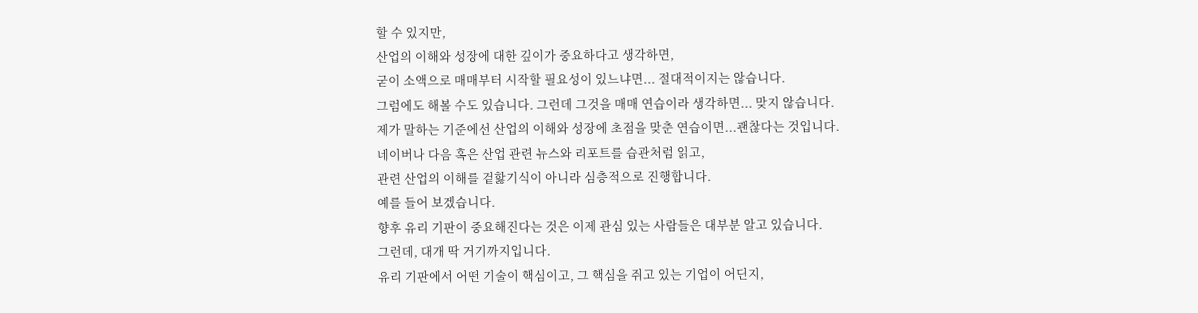할 수 있지만,
산업의 이해와 성장에 대한 깊이가 중요하다고 생각하면,
굳이 소액으로 매매부터 시작할 필요성이 있느냐면... 절대적이지는 않습니다.
그럼에도 해볼 수도 있습니다. 그런데 그것을 매매 연습이라 생각하면... 맞지 않습니다.
제가 말하는 기준에선 산업의 이해와 성장에 초점을 맞춘 연습이면...괜찮다는 것입니다.
네이버나 다음 혹은 산업 관련 뉴스와 리포트를 습관처럼 읽고,
관련 산업의 이해를 겉핧기식이 아니라 심층적으로 진행합니다.
예를 들어 보겠습니다.
향후 유리 기판이 중요해진다는 것은 이제 관심 있는 사람들은 대부분 알고 있습니다.
그런데, 대개 딱 거기까지입니다.
유리 기판에서 어떤 기술이 핵심이고, 그 핵심을 쥐고 있는 기업이 어딘지,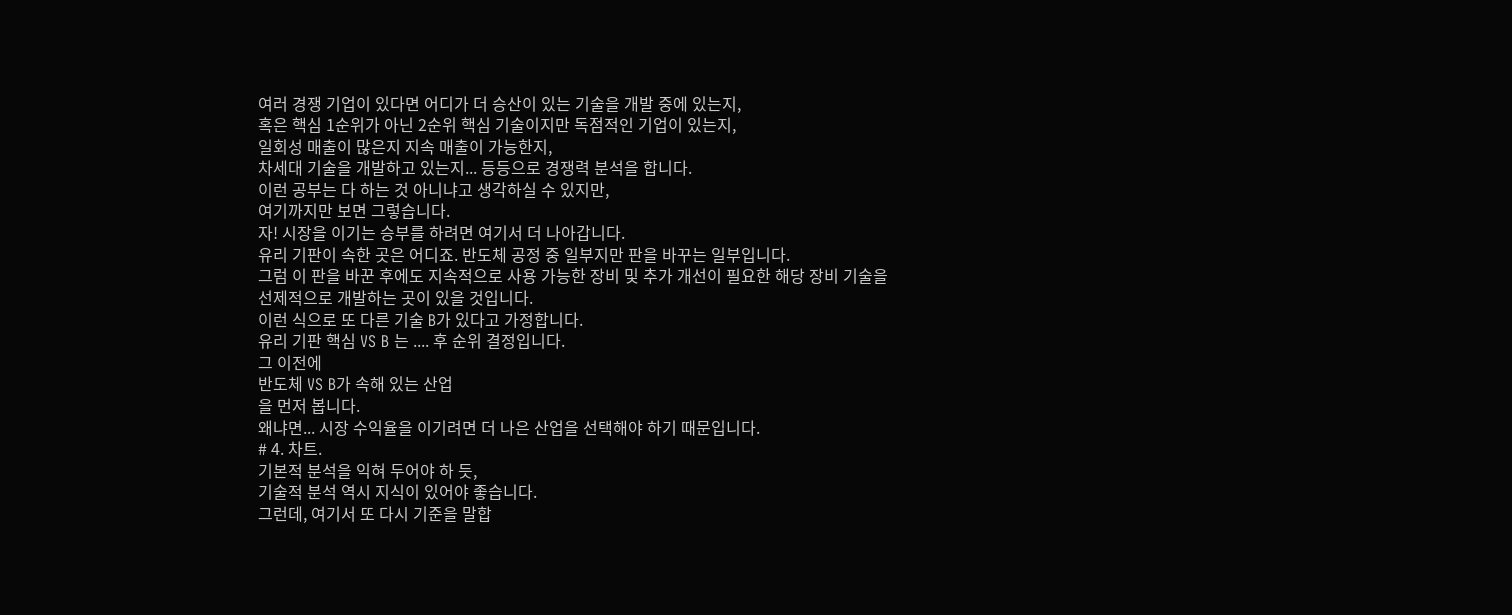여러 경쟁 기업이 있다면 어디가 더 승산이 있는 기술을 개발 중에 있는지,
혹은 핵심 1순위가 아닌 2순위 핵심 기술이지만 독점적인 기업이 있는지,
일회성 매출이 많은지 지속 매출이 가능한지,
차세대 기술을 개발하고 있는지... 등등으로 경쟁력 분석을 합니다.
이런 공부는 다 하는 것 아니냐고 생각하실 수 있지만,
여기까지만 보면 그렇습니다.
자! 시장을 이기는 승부를 하려면 여기서 더 나아갑니다.
유리 기판이 속한 곳은 어디죠. 반도체 공정 중 일부지만 판을 바꾸는 일부입니다.
그럼 이 판을 바꾼 후에도 지속적으로 사용 가능한 장비 및 추가 개선이 필요한 해당 장비 기술을
선제적으로 개발하는 곳이 있을 것입니다.
이런 식으로 또 다른 기술 B가 있다고 가정합니다.
유리 기판 핵심 VS B 는 .... 후 순위 결정입니다.
그 이전에
반도체 VS B가 속해 있는 산업
을 먼저 봅니다.
왜냐면... 시장 수익율을 이기려면 더 나은 산업을 선택해야 하기 때문입니다.
# 4. 차트.
기본적 분석을 익혀 두어야 하 듯,
기술적 분석 역시 지식이 있어야 좋습니다.
그런데, 여기서 또 다시 기준을 말합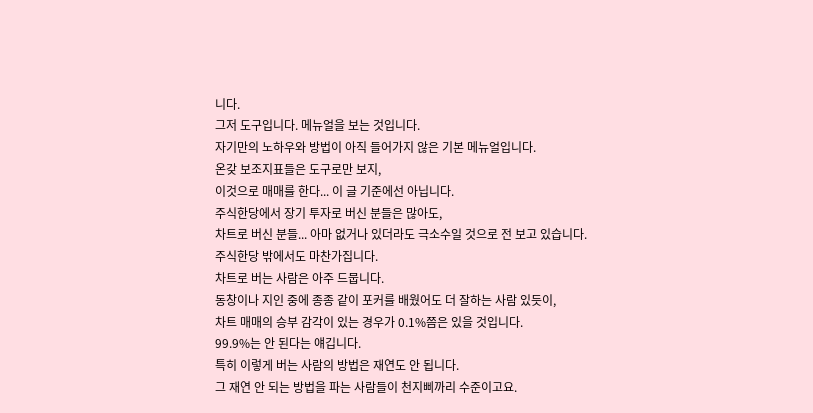니다.
그저 도구입니다. 메뉴얼을 보는 것입니다.
자기만의 노하우와 방법이 아직 들어가지 않은 기본 메뉴얼입니다.
온갖 보조지표들은 도구로만 보지,
이것으로 매매를 한다... 이 글 기준에선 아닙니다.
주식한당에서 장기 투자로 버신 분들은 많아도,
차트로 버신 분들... 아마 없거나 있더라도 극소수일 것으로 전 보고 있습니다.
주식한당 밖에서도 마찬가집니다.
차트로 버는 사람은 아주 드뭅니다.
동창이나 지인 중에 종종 같이 포커를 배웠어도 더 잘하는 사람 있듯이,
차트 매매의 승부 감각이 있는 경우가 0.1%쯤은 있을 것입니다.
99.9%는 안 된다는 얘깁니다.
특히 이렇게 버는 사람의 방법은 재연도 안 됩니다.
그 재연 안 되는 방법을 파는 사람들이 천지삐까리 수준이고요.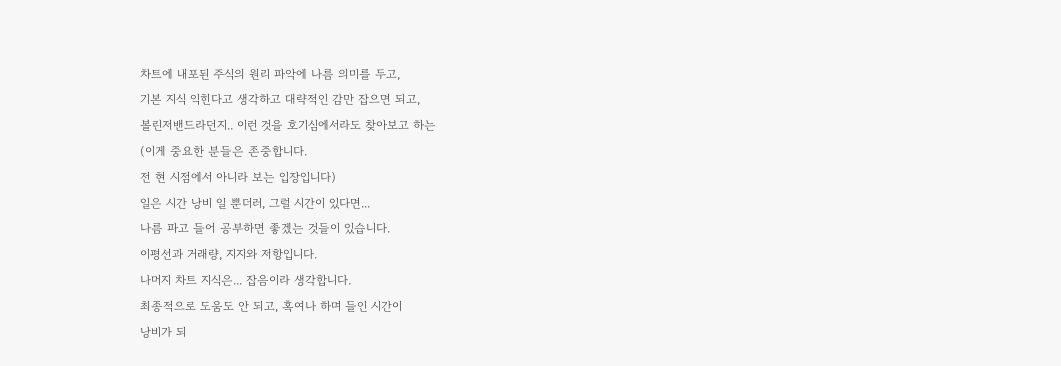차트에 내포된 주식의 원리 파악에 나름 의미를 두고,
기본 지식 익힌다고 생각하고 대략적인 감만 잡으면 되고,
볼린저밴드라던지.. 이런 것을 호기심에서라도 찾아보고 하는
(이게 중요한 분들은 존중합니다.
전 현 시점에서 아니라 보는 입장입니다)
일은 시간 낭비 일 뿐더러, 그럴 시간이 있다면...
나름 파고 들어 공부하면 좋겠는 것들이 있습니다.
이평선과 거래량, 지지와 저항입니다.
나머지 차트 지식은... 잡음이라 생각합니다.
최종적으로 도움도 안 되고, 혹여나 하며 들인 시간이
낭비가 되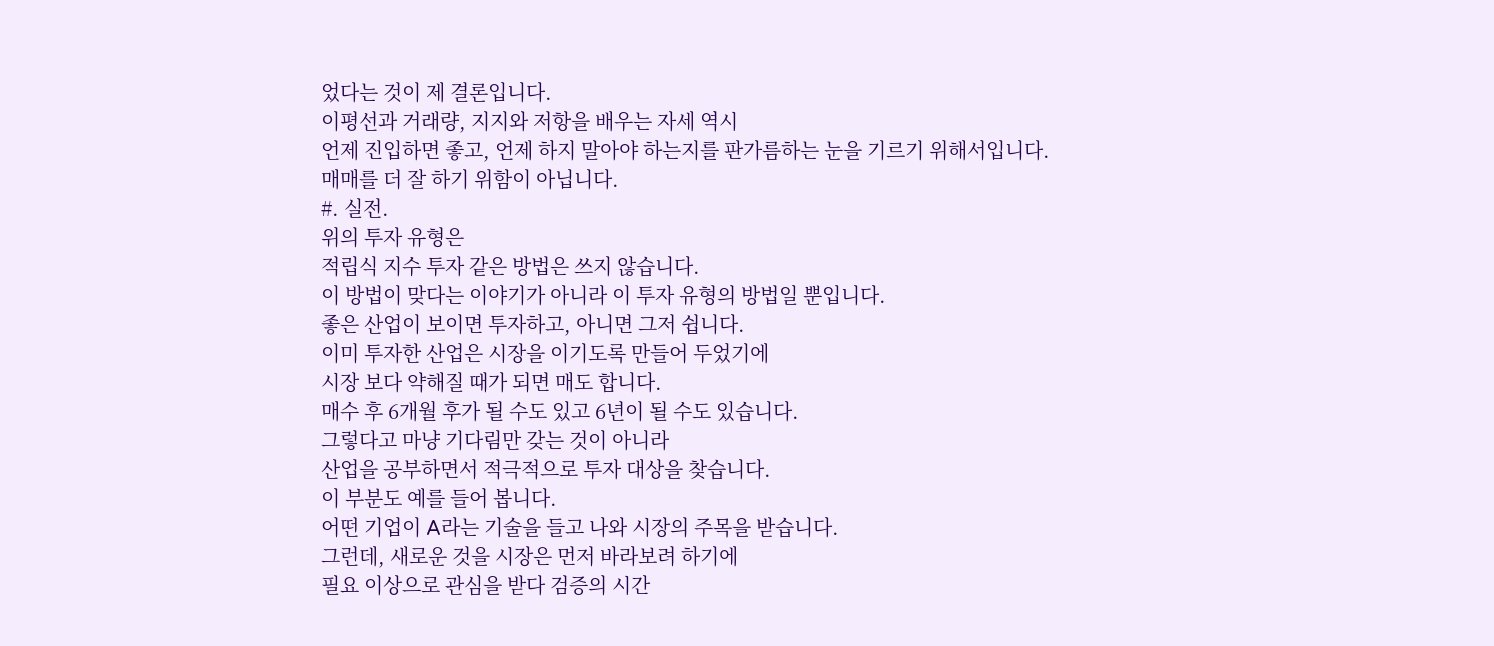었다는 것이 제 결론입니다.
이평선과 거래량, 지지와 저항을 배우는 자세 역시
언제 진입하면 좋고, 언제 하지 말아야 하는지를 판가름하는 눈을 기르기 위해서입니다.
매매를 더 잘 하기 위함이 아닙니다.
#. 실전.
위의 투자 유형은
적립식 지수 투자 같은 방법은 쓰지 않습니다.
이 방법이 맞다는 이야기가 아니라 이 투자 유형의 방법일 뿐입니다.
좋은 산업이 보이면 투자하고, 아니면 그저 쉽니다.
이미 투자한 산업은 시장을 이기도록 만들어 두었기에
시장 보다 약해질 때가 되면 매도 합니다.
매수 후 6개월 후가 될 수도 있고 6년이 될 수도 있습니다.
그렇다고 마냥 기다림만 갖는 것이 아니라
산업을 공부하면서 적극적으로 투자 대상을 찾습니다.
이 부분도 예를 들어 봅니다.
어떤 기업이 A라는 기술을 들고 나와 시장의 주목을 받습니다.
그런데, 새로운 것을 시장은 먼저 바라보려 하기에
필요 이상으로 관심을 받다 검증의 시간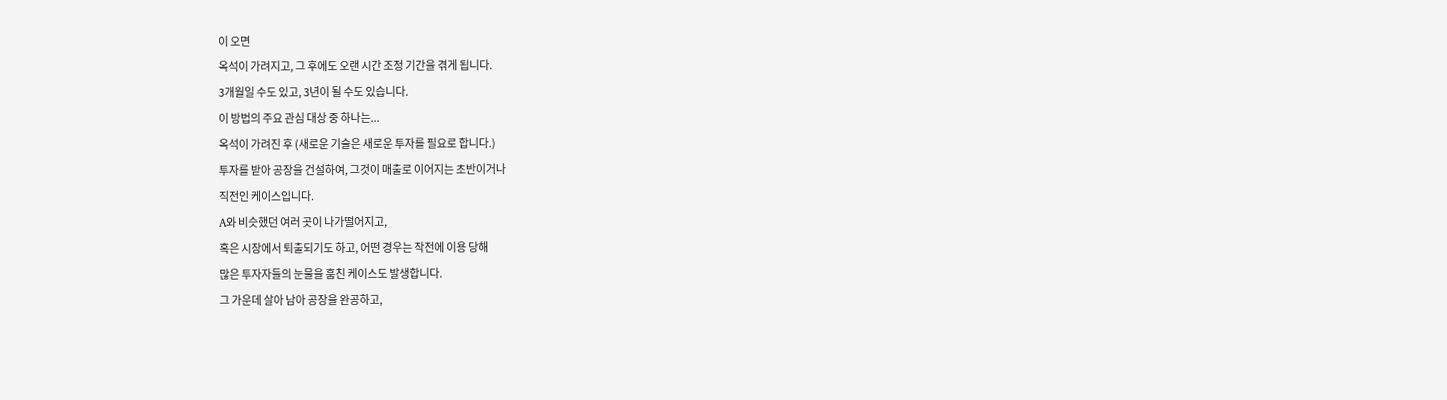이 오면
옥석이 가려지고, 그 후에도 오랜 시간 조정 기간을 겪게 됩니다.
3개월일 수도 있고, 3년이 될 수도 있습니다.
이 방법의 주요 관심 대상 중 하나는...
옥석이 가려진 후 (새로운 기술은 새로운 투자를 필요로 합니다.)
투자를 받아 공장을 건설하여, 그것이 매출로 이어지는 초반이거나
직전인 케이스입니다.
A와 비슷했던 여러 곳이 나가떨어지고,
혹은 시장에서 퇴출되기도 하고, 어떤 경우는 작전에 이용 당해
많은 투자자들의 눈물을 훔친 케이스도 발생합니다.
그 가운데 살아 남아 공장을 완공하고,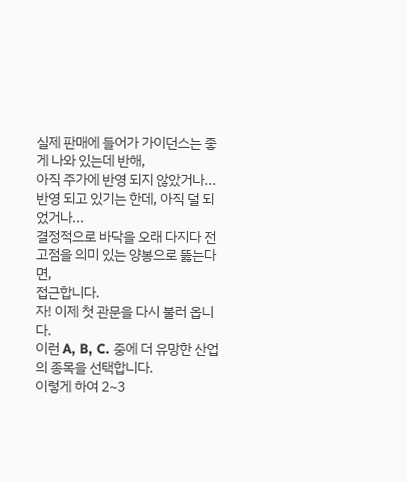실제 판매에 들어가 가이던스는 좋게 나와 있는데 반해,
아직 주가에 반영 되지 않았거나...
반영 되고 있기는 한데, 아직 덜 되었거나...
결정적으로 바닥을 오래 다지다 전고점을 의미 있는 양봉으로 뚫는다면,
접근합니다.
자! 이제 첫 관문을 다시 불러 옵니다.
이런 A, B, C. 중에 더 유망한 산업의 종목을 선택합니다.
이렇게 하여 2~3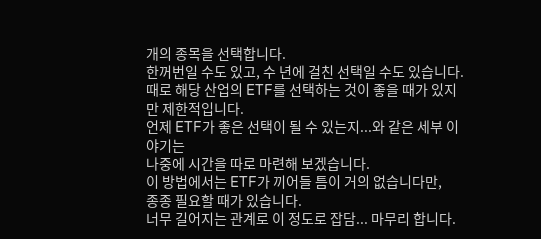개의 종목을 선택합니다.
한꺼번일 수도 있고, 수 년에 걸친 선택일 수도 있습니다.
때로 해당 산업의 ETF를 선택하는 것이 좋을 때가 있지만 제한적입니다.
언제 ETF가 좋은 선택이 될 수 있는지...와 같은 세부 이야기는
나중에 시간을 따로 마련해 보겠습니다.
이 방법에서는 ETF가 끼어들 틈이 거의 없습니다만,
종종 필요할 때가 있습니다.
너무 길어지는 관계로 이 정도로 잡담... 마무리 합니다.